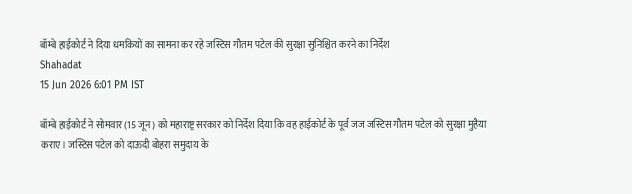बॉम्बे हाईकोर्ट ने दिया धमकियों का सामना कर रहे जस्टिस गौतम पटेल की सुरक्षा सुनिश्चित करने का निर्देश
Shahadat
15 Jun 2026 6:01 PM IST

बॉम्बे हाईकोर्ट ने सोमवार (15 जून) को महाराष्ट्र सरकार को निर्देश दिया कि वह हाईकोर्ट के पूर्व जज जस्टिस गौतम पटेल को सुरक्षा मुहैया कराए। जस्टिस पटेल को दाऊदी बोहरा समुदाय के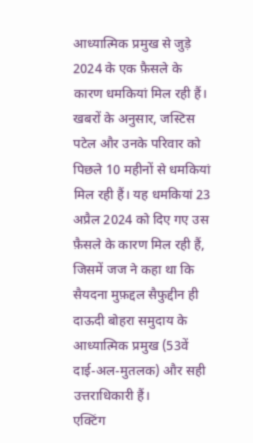आध्यात्मिक प्रमुख से जुड़े 2024 के एक फ़ैसले के कारण धमकियां मिल रही हैं।
खबरों के अनुसार, जस्टिस पटेल और उनके परिवार को पिछले 10 महीनों से धमकियां मिल रही हैं। यह धमकियां 23 अप्रैल 2024 को दिए गए उस फ़ैसले के कारण मिल रही हैं, जिसमें जज ने कहा था कि सैयदना मुफ़द्दल सैफुद्दीन ही दाऊदी बोहरा समुदाय के आध्यात्मिक प्रमुख (53वें दाई-अल-मुतलक) और सही उत्तराधिकारी हैं।
एक्टिंग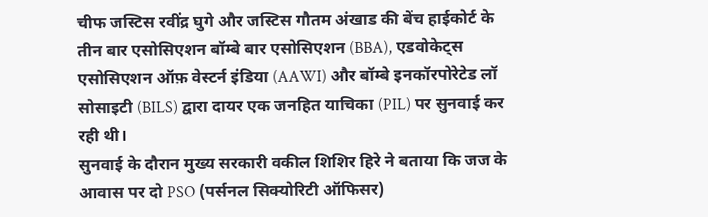चीफ जस्टिस रवींद्र घुगे और जस्टिस गौतम अंखाड की बेंच हाईकोर्ट के तीन बार एसोसिएशन बॉम्बे बार एसोसिएशन (BBA), एडवोकेट्स एसोसिएशन ऑफ़ वेस्टर्न इंडिया (AAWI) और बॉम्बे इनकॉरपोरेटेड लॉ सोसाइटी (BILS) द्वारा दायर एक जनहित याचिका (PIL) पर सुनवाई कर रही थी।
सुनवाई के दौरान मुख्य सरकारी वकील शिशिर हिरे ने बताया कि जज के आवास पर दो PSO (पर्सनल सिक्योरिटी ऑफिसर)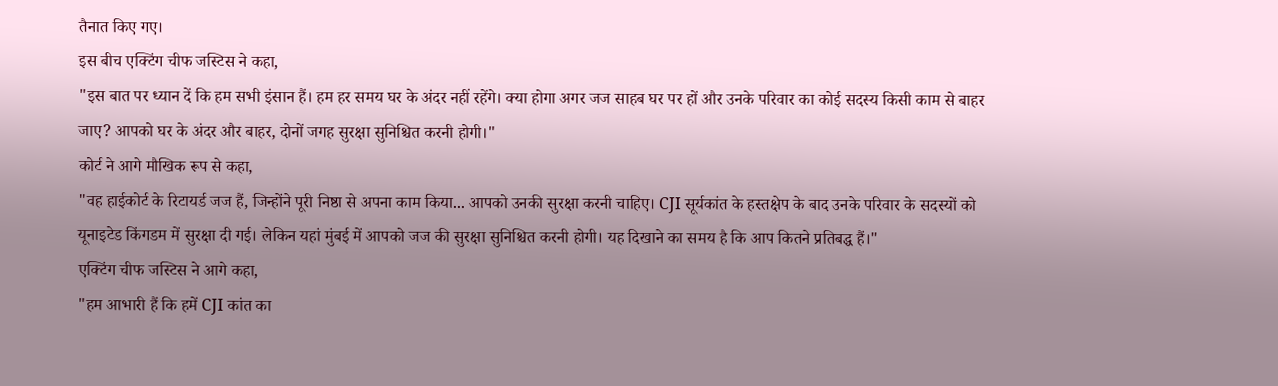तैनात किए गए।
इस बीच एक्टिंग चीफ जस्टिस ने कहा,
"इस बात पर ध्यान दें कि हम सभी इंसान हैं। हम हर समय घर के अंदर नहीं रहेंगे। क्या होगा अगर जज साहब घर पर हों और उनके परिवार का कोई सदस्य किसी काम से बाहर जाए? आपको घर के अंदर और बाहर, दोनों जगह सुरक्षा सुनिश्चित करनी होगी।"
कोर्ट ने आगे मौखिक रूप से कहा,
"वह हाईकोर्ट के रिटायर्ड जज हैं, जिन्होंने पूरी निष्ठा से अपना काम किया... आपको उनकी सुरक्षा करनी चाहिए। CJI सूर्यकांत के हस्तक्षेप के बाद उनके परिवार के सदस्यों को यूनाइटेड किंगडम में सुरक्षा दी गई। लेकिन यहां मुंबई में आपको जज की सुरक्षा सुनिश्चित करनी होगी। यह दिखाने का समय है कि आप कितने प्रतिबद्ध हैं।"
एक्टिंग चीफ जस्टिस ने आगे कहा,
"हम आभारी हैं कि हमें CJI कांत का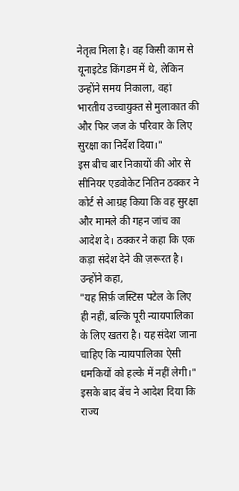नेतृत्व मिला है। वह किसी काम से यूनाइटेड किंगडम में थे, लेकिन उन्होंने समय निकाला, वहां भारतीय उच्चायुक्त से मुलाकात की और फिर जज के परिवार के लिए सुरक्षा का निर्देश दिया।"
इस बीच बार निकायों की ओर से सीनियर एडवोकेट नितिन ठक्कर ने कोर्ट से आग्रह किया कि वह सुरक्षा और मामले की गहन जांच का आदेश दे। ठक्कर ने कहा कि एक कड़ा संदेश देने की ज़रूरत है।
उन्होंने कहा,
"यह सिर्फ़ जस्टिस पटेल के लिए ही नहीं, बल्कि पूरी न्यायपालिका के लिए खतरा है। यह संदेश जाना चाहिए कि न्यायपालिका ऐसी धमकियों को हल्के में नहीं लेगी।"
इसके बाद बेंच ने आदेश दिया कि राज्य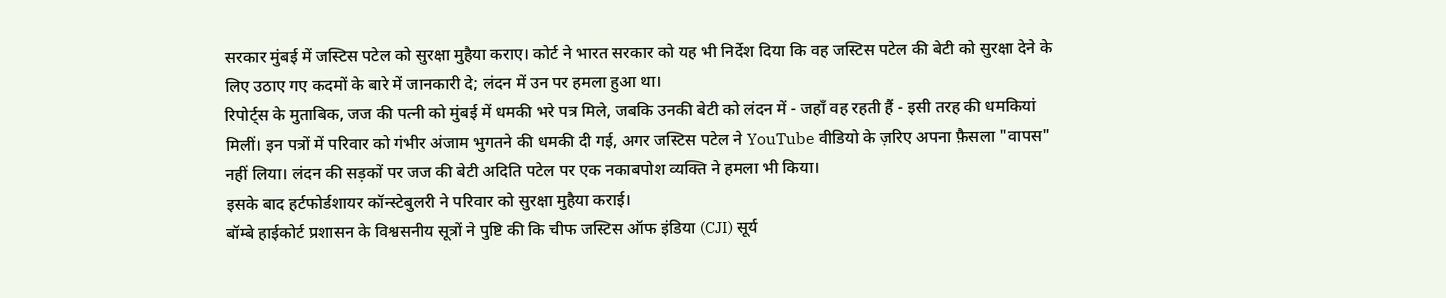सरकार मुंबई में जस्टिस पटेल को सुरक्षा मुहैया कराए। कोर्ट ने भारत सरकार को यह भी निर्देश दिया कि वह जस्टिस पटेल की बेटी को सुरक्षा देने के लिए उठाए गए कदमों के बारे में जानकारी दे; लंदन में उन पर हमला हुआ था।
रिपोर्ट्स के मुताबिक, जज की पत्नी को मुंबई में धमकी भरे पत्र मिले, जबकि उनकी बेटी को लंदन में - जहाँ वह रहती हैं - इसी तरह की धमकियां मिलीं। इन पत्रों में परिवार को गंभीर अंजाम भुगतने की धमकी दी गई, अगर जस्टिस पटेल ने YouTube वीडियो के ज़रिए अपना फ़ैसला "वापस" नहीं लिया। लंदन की सड़कों पर जज की बेटी अदिति पटेल पर एक नकाबपोश व्यक्ति ने हमला भी किया।
इसके बाद हर्टफोर्डशायर कॉन्स्टेबुलरी ने परिवार को सुरक्षा मुहैया कराई।
बॉम्बे हाईकोर्ट प्रशासन के विश्वसनीय सूत्रों ने पुष्टि की कि चीफ जस्टिस ऑफ इंडिया (CJI) सूर्य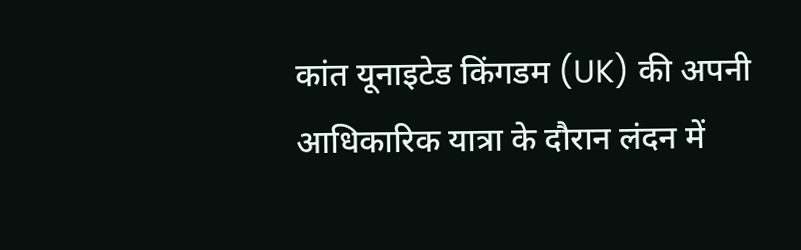कांत यूनाइटेड किंगडम (UK) की अपनी आधिकारिक यात्रा के दौरान लंदन में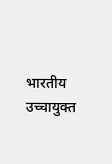भारतीय उच्चायुक्त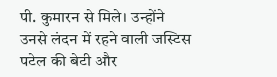पी. कुमारन से मिले। उन्होंने उनसे लंदन में रहने वाली जस्टिस पटेल की बेटी और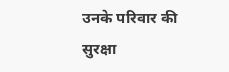उनके परिवार की सुरक्षा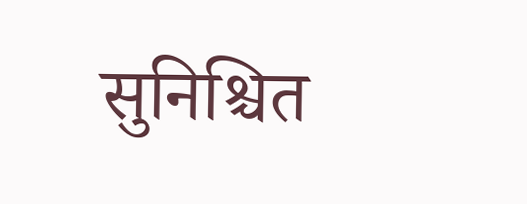सुनिश्चित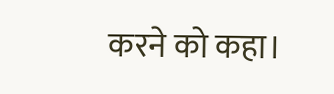करने को कहा।